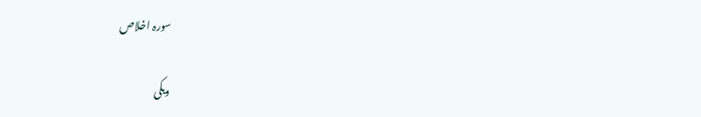سورہ اخلاص

ویکی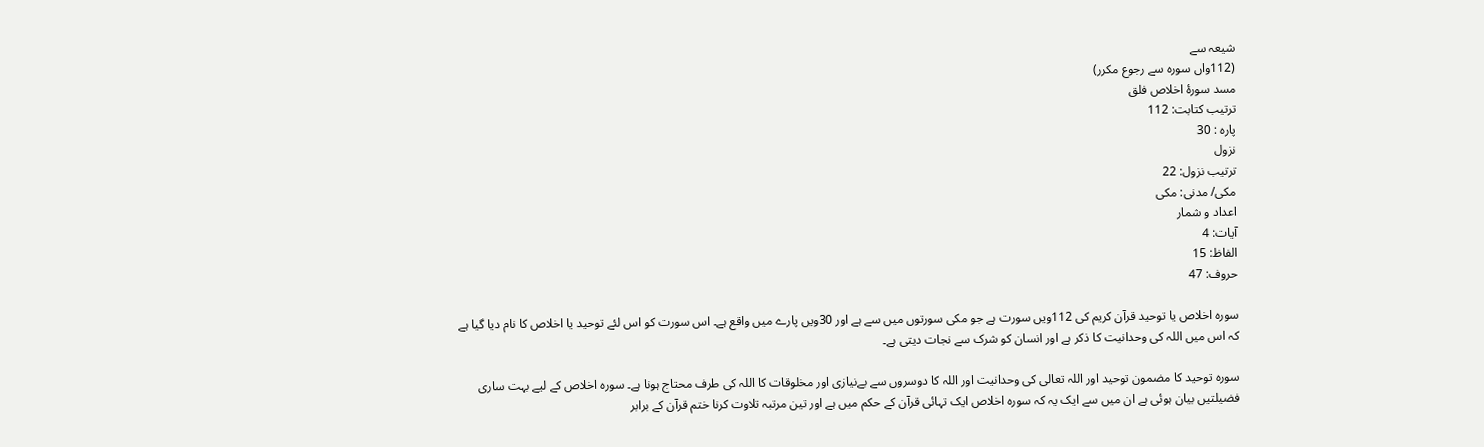شیعہ سے
(112واں سورہ سے رجوع مکرر)
مسد سورۂ اخلاص فلق
ترتیب کتابت: 112
پارہ : 30
نزول
ترتیب نزول: 22
مکی/ مدنی: مکی
اعداد و شمار
آیات: 4
الفاظ: 15
حروف: 47

سورہ اخلاص یا توحید قرآن کریم کی 112ویں سورت ہے جو مکی سورتوں میں سے ہے اور 30ویں پارے میں واقع ہے۔ اس سورت کو اس لئے توحید یا اخلاص کا نام دیا گیا ہے کہ اس میں اللہ کی وحدانیت کا ذکر ہے اور انسان کو شرک سے نجات دیتی ہے۔

سورہ توحید کا مضمون توحید اور اللہ تعالی کی وحدانیت اور اللہ کا دوسروں سے بےنیازی اور مخلوقات کا اللہ کی طرف محتاج ہونا ہے۔ سورہ اخلاص کے لیے بہت ساری فضیلتیں بیان ہوئی ہے ان میں سے ایک یہ کہ سورہ اخلاص ایک تہائی قرآن کے حکم میں ہے اور تین مرتبہ تلاوت کرنا ختم قرآن کے برابر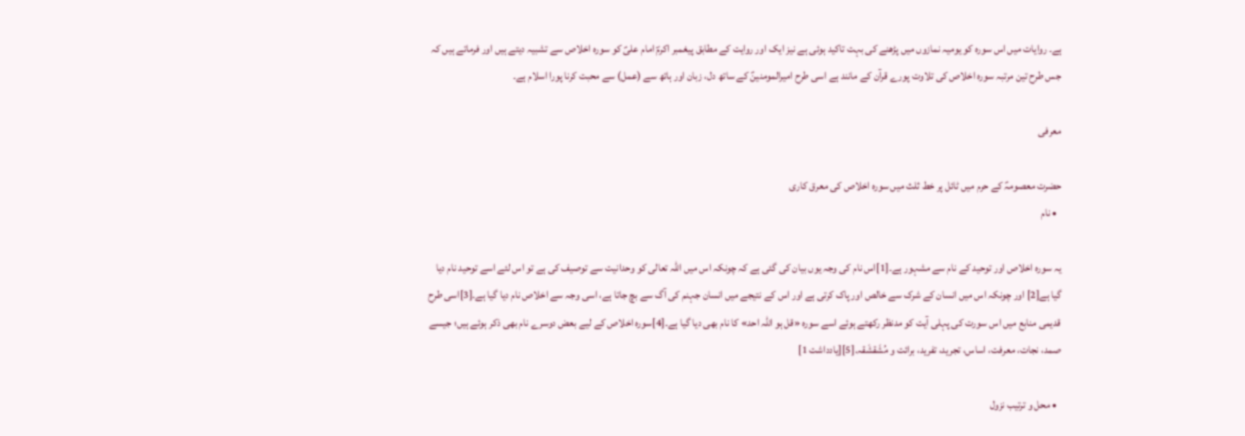ہے۔ روایات میں اس سورہ کو یومیہ نمازوں میں پڑھنے کی بہت تاکید ہوئی ہے نیز ایک اور روایت کے مطابق پیغمبر اکرمؐ امام علیؑ کو سورہ اخلاص سے تشبیہ دیتے ہیں اور فرماتے ہیں کہ جس طرح تین مرتبہ سورہ اخلاص کی تلاوت پورے قرآن کے مانند ہے اسی طرح امیرالمومنینؑ کے ساتھ دل، زبان اور ہاتھ سے (عمل) سے محبت کرنا پورا اسلام ہے۔

معرفی

حضرت معصومہؑ کے حرم میں ٹائل پر خط ثلث میں سورہ اخلاص کی معرق کاری
  • نام

یہ سورہ اخلاص اور توحید کے نام سے مشہور ہے۔[1]اس نام کی وجہ یوں بیان کی گئی ہے کہ چونکہ اس میں اللہ تعالی کو وحدانیت سے توصیف کی ہے تو اس لئے اسے توحید نام دیا گیا ہے[2] اور چونکہ اس میں انسان کے شرک سے خالص اور پاک کرتی ہے اور اس کے نتیجے میں انسان جہنم کی آگ سے بچ جاتا ہے، اسی وجہ سے اخلاص نام دیا گیا ہے۔[3]اسی طرح قدیمی منابع میں اس سورت کی پہلی آیت کو مدنظر رکھتے ہوئے اسے سورہ «قل ہو اللہ احد» کا نام بھی دیا گیا ہے۔[4]سورہ اخلاص کے لیے بعض دوسرے نام بھی ذکر ہوئے ہیں؛ جیسے صمد، نجات، معرفت، اساس، تجرید، تفرید، برائت و مُشَقشَقہ.[5][یادداشت 1]

  • محل و ترتیب نزول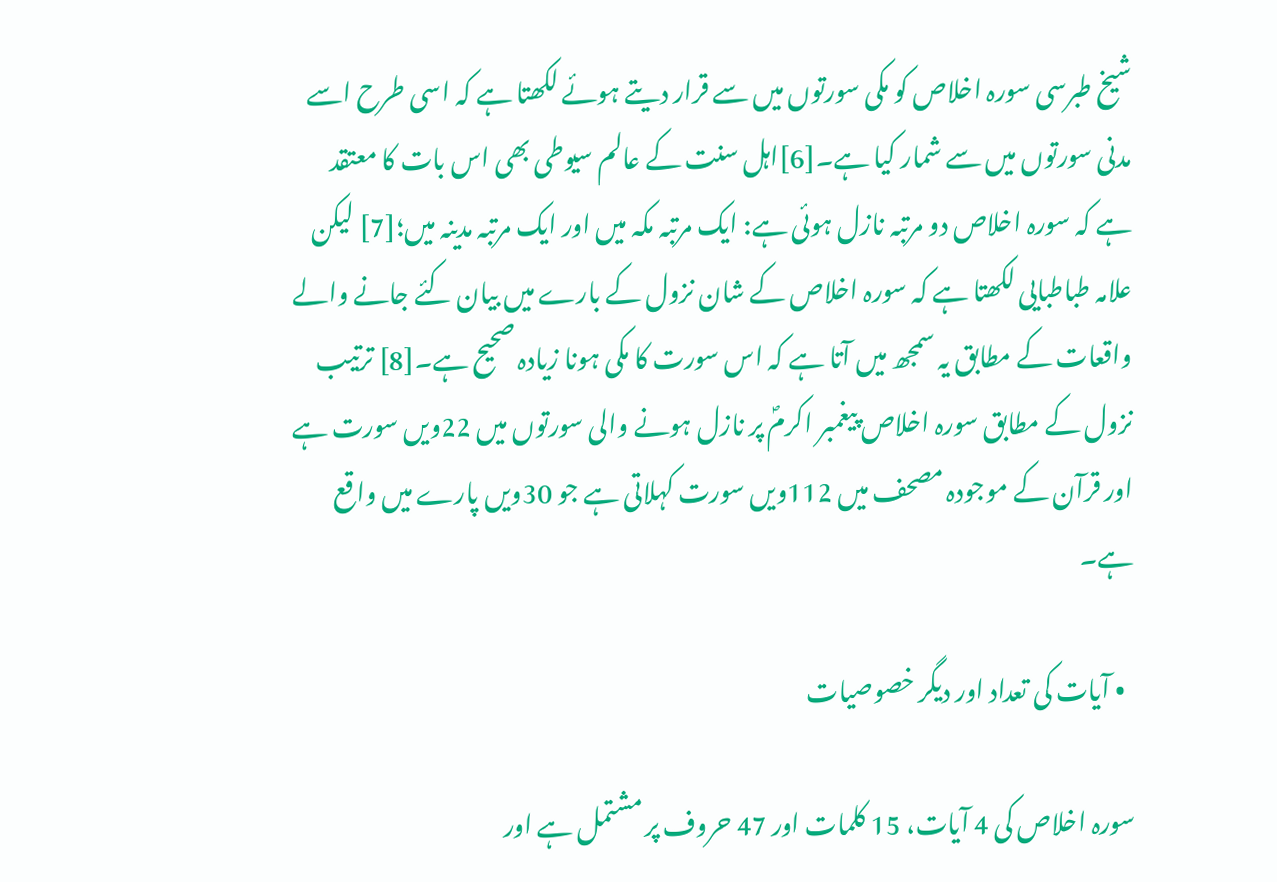شیخ طبرسی سورہ اخلاص کو مکی سورتوں میں سے قرار دیتے ہوئے لکھتا ہے کہ اسی طرح اسے مدنی سورتوں میں سے شمار کیا ہے۔[6]اہل سنت کے عالم سیوطی بھی اس بات کا معتقد ہے کہ سورہ اخلاص دو مرتبہ نازل ہوئی ہے: ایک مرتبہ مکہ میں اور ایک مرتبہ مدینہ میں؛[7] لیکن علامہ طباطبایی لکھتا ہے کہ سورہ اخلاص کے شان نزول کے بارے میں بیان کئے جانے والے واقعات کے مطابق یہ سمجھ میں آتا ہے کہ اس سورت کا مکی ہونا زیادہ صحیح ہے۔[8] ترتیب نزول کے مطابق سورہ اخلاص پیغمبر اکرمؐ پر نازل ہونے والی سورتوں میں 22ویں سورت ہے اور قرآن کے موجودہ مصحف میں 112ویں سورت کہلاتی ہے جو 30ویں پارے میں واقع ہے۔

  • آیات کی تعداد اور دیگر خصوصیات

سورہ اخلاص کی 4 آیات، 15 کلمات اور 47 حروف پر مشتمل ہے اور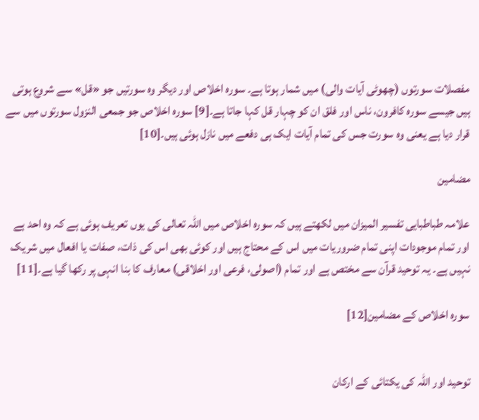مفصلات سورتوں (چھوٹی آیات والی) میں شمار ہوتا ہے۔ سورہ اخلاص اور دیگر وہ سورتیں جو «قل» سے شروع ہوتی ہیں جیسے سورہ کافرون، ناس اور فلق ان کو چہار قل کہا جاتا ہے۔[9] سورہ اخلاص جو جمعی النزول سورتوں میں سے قرار دیا ہے یعنی وہ سورت جس کی تمام آیات ایک ہی دفعے میں نازل ہوئی ہیں۔[10]

مضامین

علامہ طباطبایی تفسیر المیزان میں لکھتے ہیں کہ سورہ اخلاص میں اللہ تعالی کی یوں تعریف ہوئی ہے کہ وہ احد ہے اور تمام موجودات اپنی تمام ضروریات میں اس کے محتاج ہیں اور کوئی بھی اس کی ذات، صفات یا افعال میں شریک نہیں ہے۔ یہ توحید قرآن سے مختص ہے اور تمام (اصولی، فرعی اور اخلاقی) معارف کا بنا انہی پر رکھا گیا ہے۔[11]

سورہ اخلاص کے مضامین[12]


توحید اور اللہ کی یکتائی کے ارکان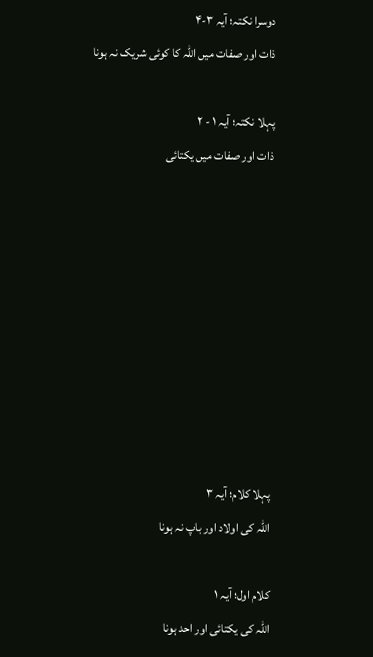دوسرا نکتہ؛ آیہ ۳-۴
ذات اور صفات میں اللہ کا کوئی شریک نہ ہونا

پہلا نکتہ؛ آیہ ۱ - ۲
ذات اور صفات میں یکتائی









پہلا کلام؛ آیہ ۳
اللہ کی اولاد اور باپ نہ ہونا

کلام اول؛ آیہ ۱
اللہ کی یکتائی اور احد ہونا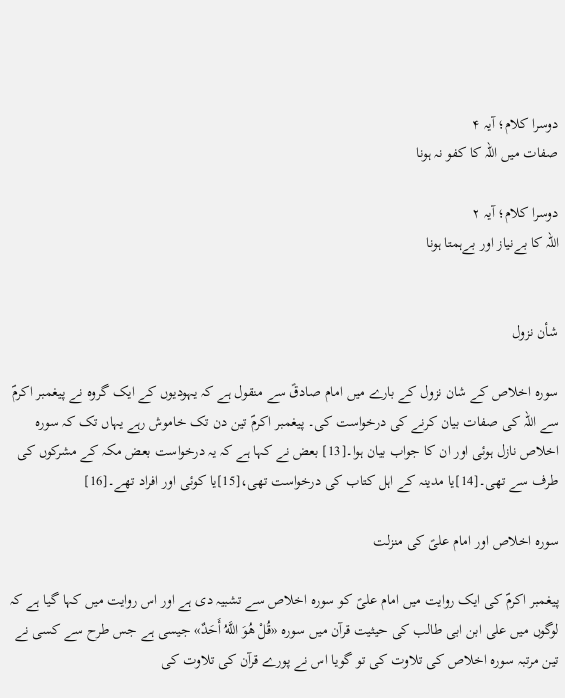دوسرا کلام؛ آیہ ۴
صفات میں اللہ کا کفو نہ ہونا

دوسرا کلام؛ آیہ ۲
اللہ کا بےنیاز اور بےہمتا ہونا


شأن نزول

سورہ اخلاص کے شان نزول کے بارے میں امام صادقؑ سے منقول ہے کہ یہودیوں کے ایک گروہ نے پیغمبر اکرمؐ سے اللہ کی صفات بیان کرنے کی درخواست کی۔ پیغمبر اکرمؐ تین دن تک خاموش رہے یہاں تک کہ سورہ اخلاص نازل ہوئی اور ان کا جواب بیان ہوا۔[13] بعض نے کہا ہے کہ یہ درخواست بعض مکہ کے مشرکوں کی طرف سے تھی۔[14]یا مدینہ کے اہل کتاب کی درخواست تھی،[15]یا کوئی اور افراد تھے۔[16]

سورہ اخلاص اور امام علیؑ کی منزلت

پیغمبر اکرمؐ کی ایک روایت میں امام علیؑ کو سورہ اخلاص سے تشبیہ دی ہے اور اس روایت میں کہا گیا ہے کہ لوگوں میں علی ابن ابی طالب کی حیثیت قرآن میں سورہ «قُلْ هُوَ اللَّهُ أَحَدٌ» جیسی ہے جس طرح سے کسی نے تین مرتبہ سورہ اخلاص کی تلاوت کی تو گویا اس نے پورے قرآن کی تلاوت کی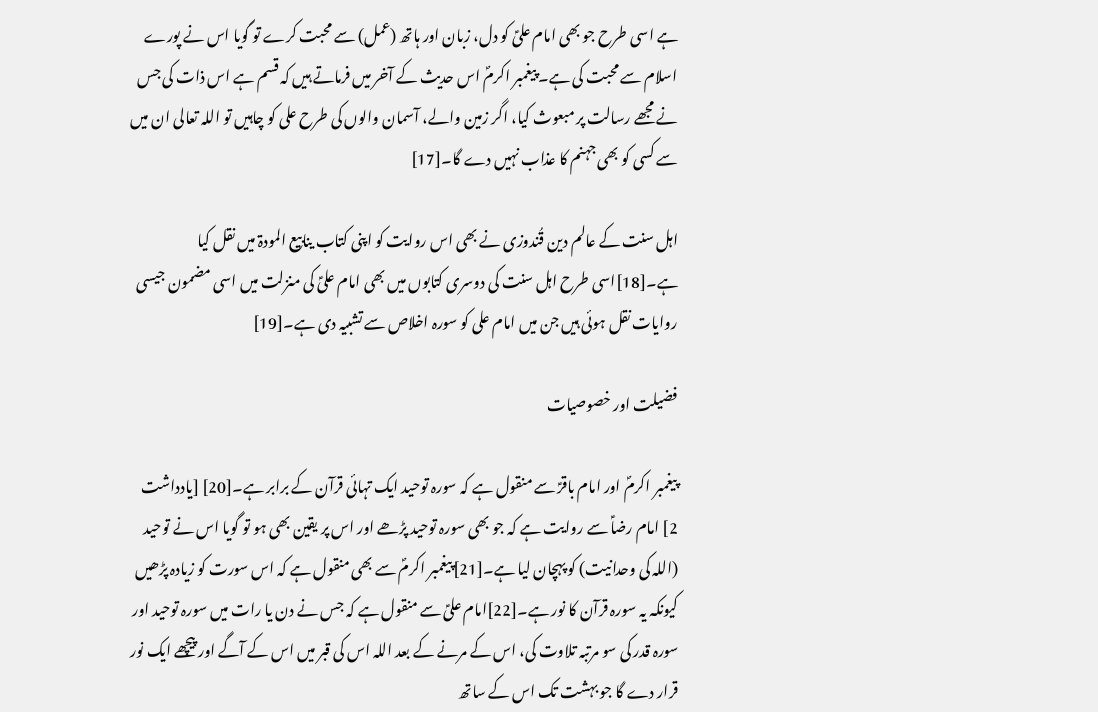ہے اسی طرح جو بھی امام علیؑ کو دل، زبان اور ہاتھ (عمل) سے محبت کرے تو گویا اس نے پورے اسلام سے محبت کی ہے۔ پیغمبر اکرمؐ اس حدیث کے آخر میں فرماتے ہیں کہ قسم ہے اس ذات کی جس نے مجھے رسالت پر مبعوث کیا، اگر زمین والے، آسمان والوں کی طرح علی کو چاہیں تو اللہ تعالی ان میں سے کسی کو بھی جہنم کا عذاب نہیں دے گا۔[17]

اہل سنت کے عالم دین قُندوزی نے بھی اس روایت کو اپنی کتاب ینابیع المودۃ میں نقل کیا ہے۔[18]اسی طرح اہل سنت کی دوسری کتابوں میں بھی امام علیؑ کی منزلت میں اسی مضمون جیسی روایات نقل ہوئی ہیں جن میں امام علی کو سورہ اخلاص سے تشبیہ دی ہے۔[19]

فضیلت اور خصوصیات

پیغمبر اکرمؐ اور امام باقرؑ سے منقول ہے کہ سورہ توحید ایک تہائی قرآن کے برابر ہے۔[20] [یادداشت 2] امام رضاؑ سے روایت ہے کہ جو بھی سورہ توحید پڑھے اور اس پر یقین بھی ہو تو گویا اس نے توحید (اللہ کی وحدانیت) کو پہچان لیا ہے۔[21]پیغمبر اکرمؐ سے بھی منقول ہے کہ اس سورت کو زیادہ پڑھیں کیونکہ یہ سورہ قرآن کا نور ہے۔[22]امام علیؑ سے منقول ہے کہ جس نے دن یا رات میں سورہ توحید اور سورہ قدر کی سو مرتبہ تلاوت کی، اس کے مرنے کے بعد اللہ اس کی قبر میں اس کے آگے اور پیچھے ایک نور قرار دے گا جو بہشت تک اس کے ساتھ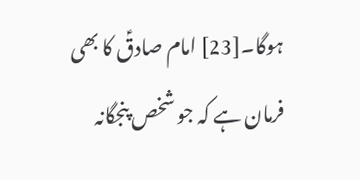ہوگا۔[23] امام صادقؑ کا بھی فرمان ہے کہ جو شخص پنجگانہ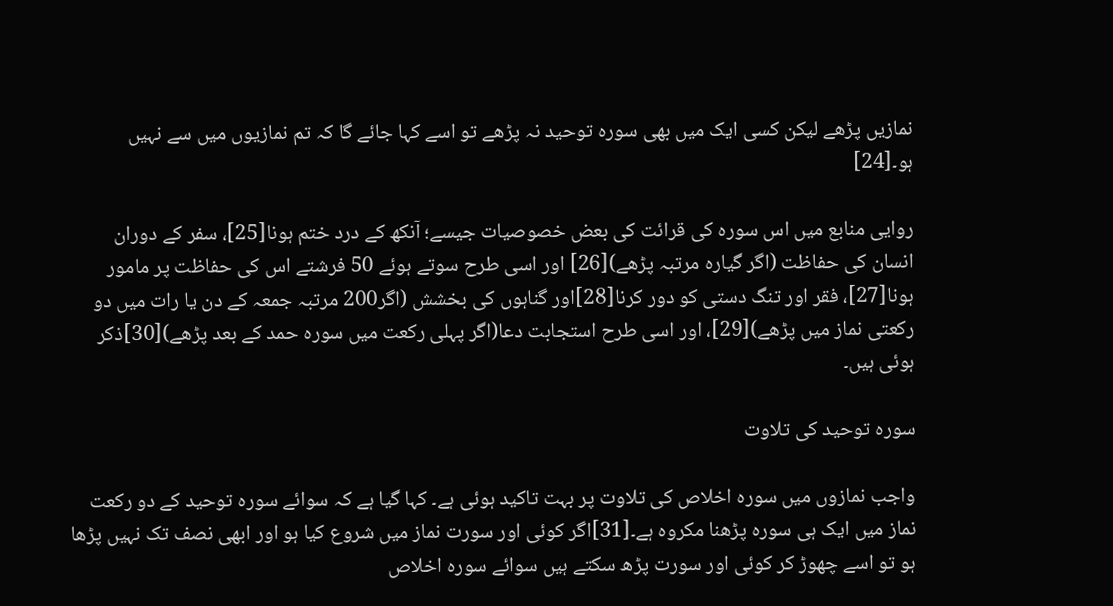نمازیں پڑھے لیکن کسی ایک میں بھی سورہ توحید نہ پڑھے تو اسے کہا جائے گا کہ تم نمازیوں میں سے نہیں ہو۔[24]

روایی منابع میں اس سورہ کی قرائت کی بعض خصوصیات جیسے؛ آنکھ کے درد ختم ہونا[25]، سفر کے دوران انسان کی حفاظت (اگر گیارہ مرتبہ پڑھے)[26] اور اسی طرح سوتے ہوئے 50 فرشتے اس کی حفاظت پر مامور ہونا[27]، فقر اور تنگ دستی کو دور کرنا[28]اور گناہوں کی بخشش (اگر200 مرتبہ جمعہ کے دن یا رات میں دو رکعتی نماز میں پڑھے)[29]، اور اسی طرح استجابت دعا(اگر پہلی رکعت میں سورہ حمد کے بعد پڑھے)[30]ذکر ہوئی ہیں۔

سورہ توحید کی تلاوت

واجب نمازوں میں سورہ اخلاص کی تلاوت پر بہت تاکید ہوئی ہے۔ کہا گیا ہے کہ سوائے سورہ توحید کے دو رکعت نماز میں ایک ہی سورہ پڑھنا مکروہ ہے۔[31]اگر کوئی اور سورت نماز میں شروع کیا ہو اور ابھی نصف تک نہیں پڑھا ہو تو اسے چھوڑ کر کوئی اور سورت پڑھ سکتے ہیں سوائے سورہ اخلاص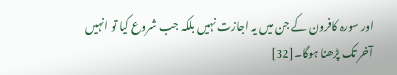اور سورہ کافرون کے جن میں یہ اجازت نہیں بلکہ جب شروع کیا تو انہیں آخر تک پڑھنا ہوگا۔[32]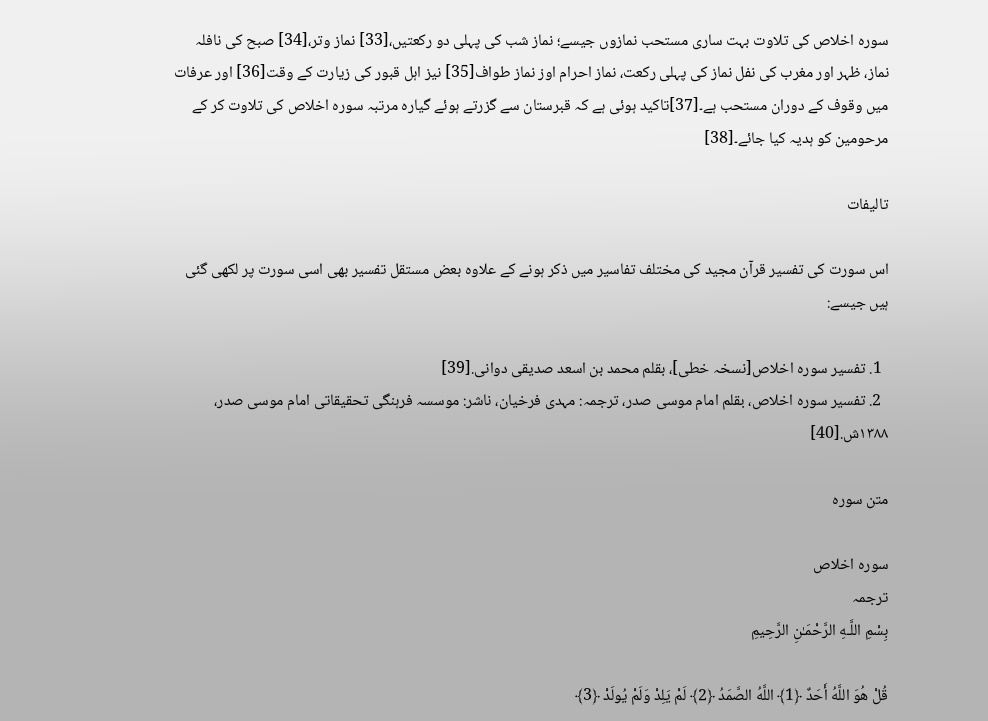سورہ اخلاص کی تلاوت بہت ساری مستحب نمازوں جیسے؛ نماز شب کی پہلی دو رکعتیں،[33] نماز وتر،[34] صبح کی نافلہ نماز، ظہر اور مغرب کی نفل نماز کی پہلی رکعت، نماز احرام اوز نماز طواف[35] نیز اہل قبور کی زیارت کے وقت[36] اور عرفات میں وقوف کے دوران مستحب ہے۔[37]تاکید ہوئی ہے کہ قبرستان سے گزرتے ہوئے گیارہ مرتبہ سورہ اخلاص کی تلاوت کر کے مرحومین کو ہدیہ کیا جائے۔[38]

تالیفات

اس سورت کی تفسیر قرآن مجید کی مختلف تفاسیر میں ذکر ہونے کے علاوہ بعض مستقل تفسیر بھی اسی سورت پر لکھی گئی ہیں جیسے:

  1. تفسیر سورہ اخلاص[نسخہ خطی]، بقلم محمد‌ بن‌ اسعد صدیقی دوانی.[39]
  2. تفسیر سورہ اخلاص، بقلم امام موسی صدر، ترجمہ: مہدی فرخیان، ناشر: موسسہ فرہنگی تحقیقاتی امام موسی صدر، ۱۳۸۸ش.[40]

متن سورہ

سوره اخلاص
ترجمہ
بِسْمِ اللَّـهِ الرَّ‌حْمَـٰنِ الرَّ‌حِيمِ

قُلْ هُوَ اللَّهُ أَحَدٌ ﴿1﴾ اللَّهُ الصَّمَدُ ﴿2﴾ لَمْ يَلِدْ وَلَمْ يُولَدْ ﴿3﴾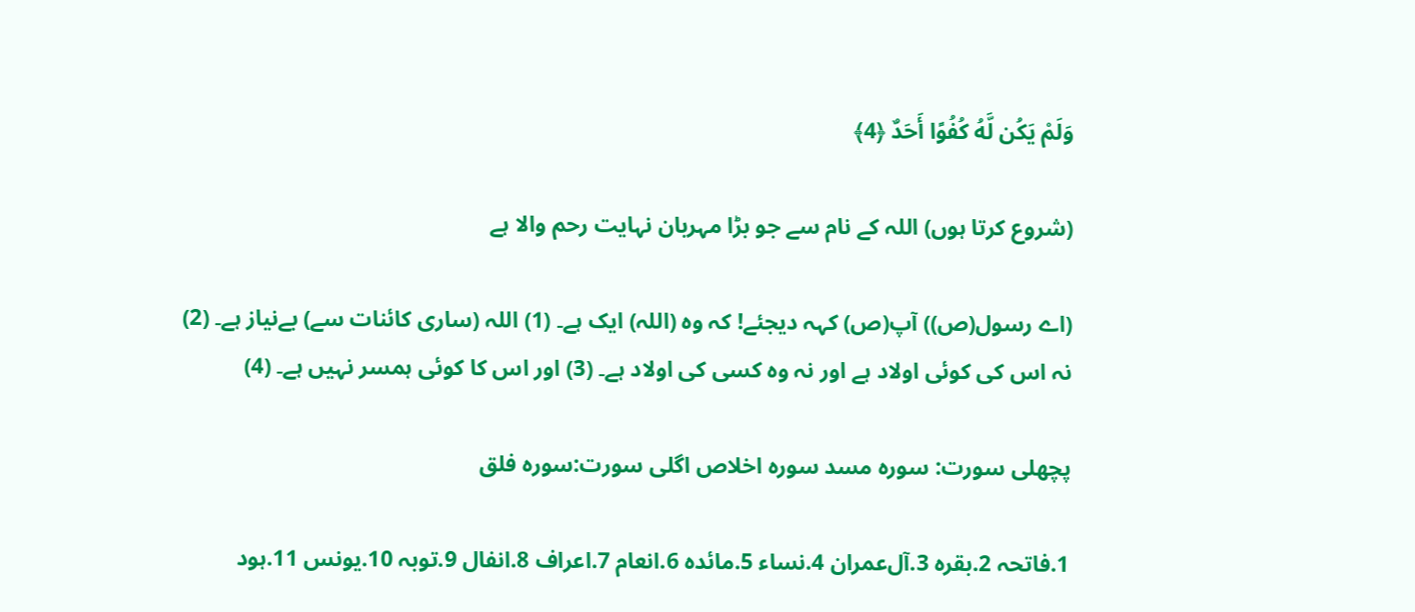وَلَمْ يَكُن لَّهُ كُفُوًا أَحَدٌ ﴿4﴾

(شروع کرتا ہوں) اللہ کے نام سے جو بڑا مہربان نہایت رحم والا ہے

(اے رسول(ص)) آپ(ص) کہہ دیجئے! کہ وہ (اللہ) ایک ہے۔ (1) اللہ (ساری کائنات سے) بےنیاز ہے۔ (2) نہ اس کی کوئی اولاد ہے اور نہ وہ کسی کی اولاد ہے۔ (3) اور اس کا کوئی ہمسر نہیں ہے۔ (4)

پچھلی سورت: سورہ مسد سورہ اخلاص اگلی سورت:سورہ فلق

1.فاتحہ 2.بقرہ 3.آل‌عمران 4.نساء 5.مائدہ 6.انعام 7.اعراف 8.انفال 9.توبہ 10.یونس 11.ہود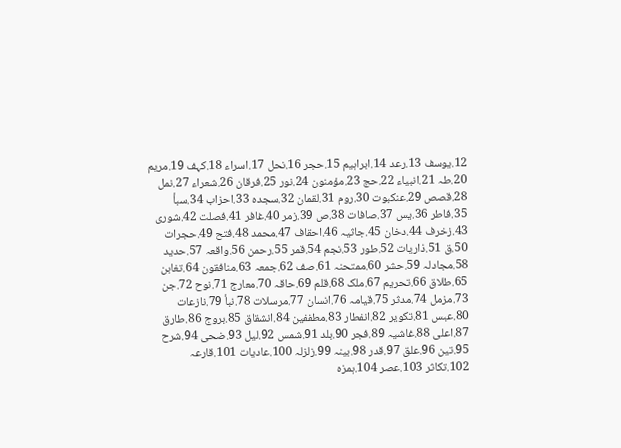12.یوسف 13.رعد 14.ابراہیم 15.حجر 16.نحل 17.اسراء 18.کہف 19.مریم 20.طہ 21.انبیاء 22.حج 23.مؤمنون 24.نور 25.فرقان 26.شعراء 27.نمل 28.قصص 29.عنکبوت 30.روم 31.لقمان 32.سجدہ 33.احزاب 34.سبأ 35.فاطر 36.یس 37.صافات 38.ص 39.زمر 40.غافر 41.فصلت 42.شوری 43.زخرف 44.دخان 45.جاثیہ 46.احقاف 47.محمد 48.فتح 49.حجرات 50.ق 51.ذاریات 52.طور 53.نجم 54.قمر 55.رحمن 56.واقعہ 57.حدید 58.مجادلہ 59.حشر 60.ممتحنہ 61.صف 62.جمعہ 63.منافقون 64.تغابن 65.طلاق 66.تحریم 67.ملک 68.قلم 69.حاقہ 70.معارج 71.نوح 72.جن 73.مزمل 74.مدثر 75.قیامہ 76.انسان 77.مرسلات 78.نبأ 79.نازعات 80.عبس 81.تکویر 82.انفطار 83.مطففین 84.انشقاق 85.بروج 86.طارق 87.اعلی 88.غاشیہ 89.فجر 90.بلد 91.شمس 92.لیل 93.ضحی 94.شرح 95.تین 96.علق 97.قدر 98.بینہ 99.زلزلہ 100.عادیات 101.قارعہ 102.تکاثر 103.عصر 104.ہمزہ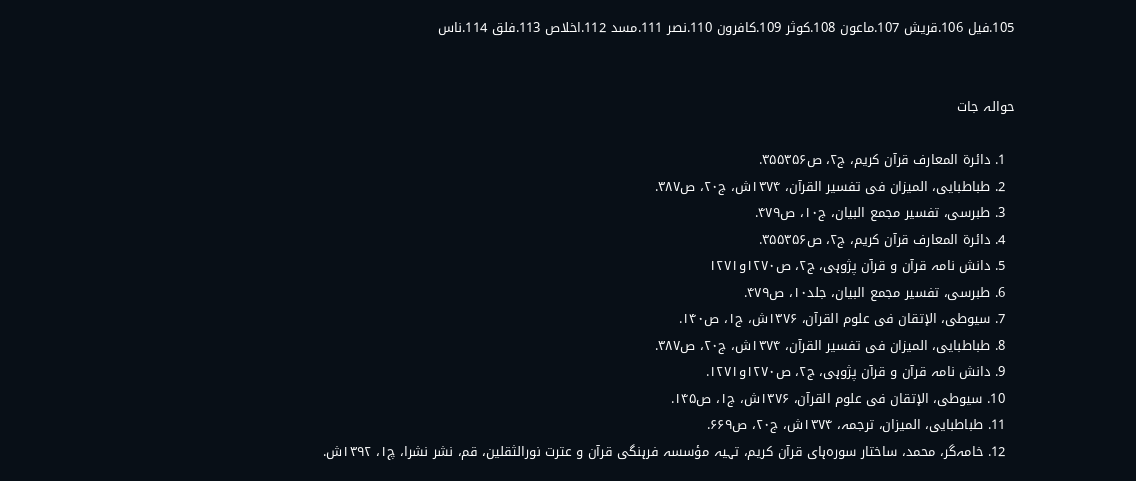105.فیل 106.قریش 107.ماعون 108.کوثر 109.کافرون 110.نصر 111.مسد 112.اخلاص 113.فلق 114.ناس


حوالہ جات

  1. دائرۃ المعارف قرآن کریم، ج۲، ص۳۵۵۳۵۶.
  2. طباطبایی، المیزان فی تفسیر القرآن، ۱۳۷۴ش، ج۲۰، ص۳۸۷.
  3. طبرسی، تفسیر مجمع البیان، ج۱۰، ص۴۷۹.
  4. دائرۃ المعارف قرآن کریم، ج۲، ص۳۵۵۳۵۶.
  5. دانش نامہ قرآن و قرآن پژوہی، ج۲، ص۱۲۷۰و۱۲۷۱
  6. طبرسی، تفسیر مجمع البیان، جلد۱۰، ص۴۷۹.
  7. سیوطی، الإتقان فی علوم القرآن، ۱۳۷۶ش، ج۱، ص۱۴۰.
  8. طباطبایی، المیزان فی تفسیر القرآن، ۱۳۷۴ش،‌‌ ج۲۰، ص۳۸۷.
  9. دانش نامہ قرآن و قرآن پژوہی، ج۲، ص۱۲۷۰و۱۲۷۱.
  10. سیوطی، الإتقان فی علوم القرآن، ۱۳۷۶ش، ج۱، ص۱۴۵.
  11. طباطبایی، المیزان، ترجمہ، ۱۳۷۴ش، ج۲۰، ص۶۶۹.
  12. خامہ‌گر، محمد، ساختار سورہ‌ہای قرآن کریم، تہیہ مؤسسہ فرہنگی قرآن و عترت نورالثقلین، قم، نشر نشرا، چ۱، ۱۳۹۲ش.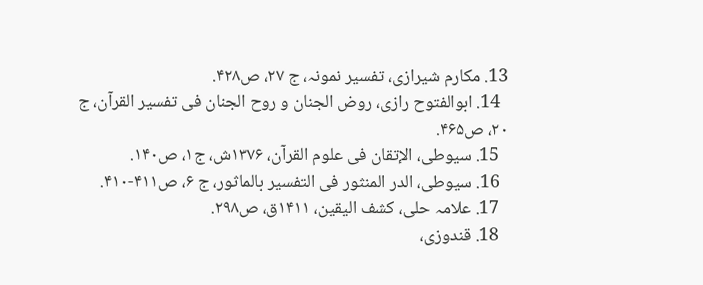13. مکارم شیرازی، تفسیر نمونہ، ج ۲۷، ص۴۲۸.
  14. ابو‌الفتوح رازی، روض الجنان و روح الجنان فی تفسیر القرآن، ج ۲۰، ص۴۶۵.
  15. سیوطی، الإتقان فی علوم القرآن، ۱۳۷۶ش، ج۱، ص۱۴۰.
  16. سیوطی، الدر المنثور فی التفسیر بالماثور، ج ۶، ص۴۱۱-۴۱۰.
  17. علامہ حلی، کشف الیقین، ۱۴۱۱ق، ص۲۹۸.
  18. قندوزی،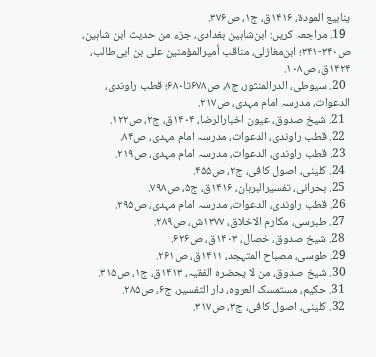ینابیع المودۃ، ۱۴۱۶ق، ج۱، ص۳۷۶.
  19. مراجعہ کریں: ابن‌شاہین بغدادی، جزء من حدیث ابن شاہین، ص۳۴۰-۳۴۱؛ ابن‌مغازلی، مناقب أمیرالمؤمنین علی بن ابی‌طالب، ۱۴۲۴ق، ص۱۰۸.
  20. سیوطی، الدرالمنثور، ج‌۸، ص‌۶۷۸تا۶۸۰؛ قطب راوندی، الدعوات، مدرسہ امام مہدی، ص۲۱۷.
  21. شیخ صدوق، عیون اخبارالرضا، ۱۴۰۴ق، ج۲، ص۱۲۲.
  22. قطب راوندی، الدعوات، مدرسہ امام مہدی، ص۸۴.
  23. قطب راوندی، الدعوات، مدرسہ امام مہدی، ص۲۱۹.
  24. کلینی، اصول کافی، ج۲، ص۴۵۵.
  25. بحرانی، تفسیرالبرہان، ۱۴۱۶ق، ج۵، ص۷۹۸.
  26. قطب راوندی، الدعوات، مدرسہ امام مہدی، ص۲۹۵.
  27. طبرسی، مکارم الاخلاق، ۱۳۷۷ش، ص۲۸۹.
  28. شیخ صدوق، خصال، ۱۴۰۳ق، ص۶۲۶.
  29. طوسی، مصباح المتہجد، ۱۴۱۱ق، ص۲۶۱.
  30. شیخ صدوق، من لا یحضرہ الفقیہ، ۱۴۱۳ق، ج۱، ص۳۱۵.
  31. حکیم، مستمسک العروہ، دار التفسیر، ج‌۶، ص‌۲۸۵.
  32. کلینی، اصول كافى، ج‌۳، ص‌۳۱۷.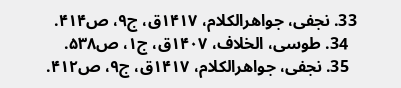33. نجفی، جواهرالکلام، ۱۴۱۷ق، ج۹، ص۴۱۴.
  34. طوسی، الخلاف، ۱۴۰۷ق، ج۱، ص۵۳۸.
  35. نجفی، جواهرالکلام، ۱۴۱۷ق، ج۹، ص۴۱۲.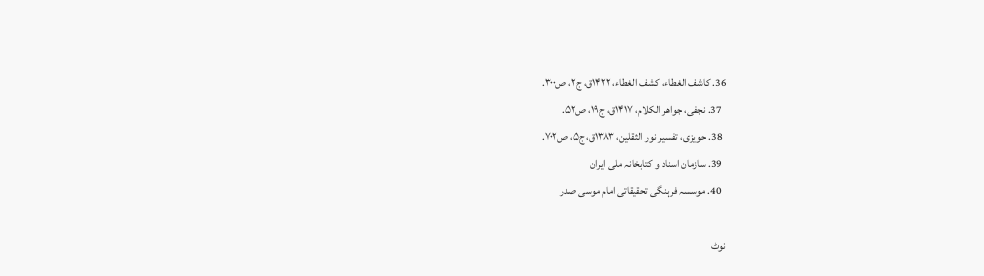36. کاشف الغطاء، کشف الغطاء، ۱۴۲۲ق، ج۲، ص۳۰۰.
  37. نجفی، جواهر الکلام، ۱۴۱۷ق، ج۱۹، ص۵۲.
  38. حویزی، تفسیر نور الثقلین، ۱۳۸۳ق، ج۵، ص۷۰۲.
  39. سازمان اسناد و کتابخانہ ملی ایران
  40. موسسہ فرہنگی تحقیقاتی امام موسی صدر

نوٹ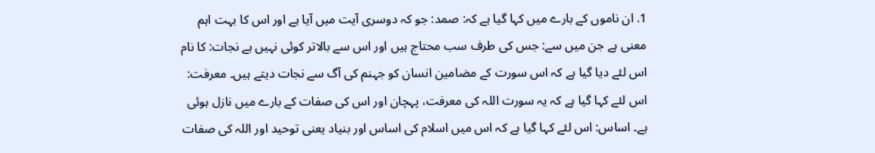1. ان ناموں کے بارے میں کہا گیا ہے کہ: صمد: جو کہ دوسری آیت میں آیا ہے اور اس کا بہت اہم معنی ہے جن میں سے: جس کی طرف سب محتاج ہیں اور اس سے بالاتر کوئی نہیں ہے نجات: کا نام اس لئے دیا گیا ہے کہ اس سورت کے مضامین انسان کو جہنم کی آگ سے نجات دیتے ہیں۔ معرفت: اس لئے کہا گیا ہے کہ یہ سورت اللہ کی معرفت، پہچان اور اس کی صفات کے بارے میں نازل ہوئی ہے۔ اساس: اس لئے کہا گیا ہے کہ اس میں اسلام کی اساس اور بنیاد یعنی توحید اور اللہ کی صفات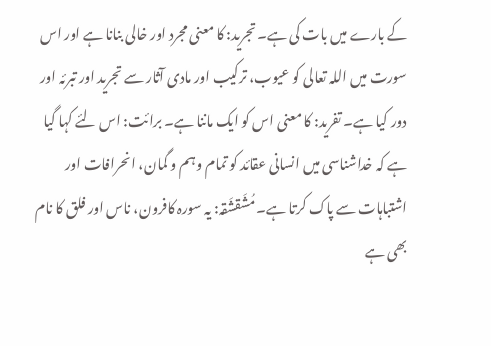کے بارے میں بات کی ہے۔ تجرید: کا معنی مجرد اور خالی بنانا ہے اور اس سورت میں اللہ تعالی کو عیوب، ترکیب اور مادی آثار سے تجرید اور تبرئہ اور دور کیا ہے۔ تفرید: کا معنی اس کو ایک ماننا ہے۔ برائت: اس لئے کہا گیا ہے کہ خداشناسی میں انسانی عقائد کو تمام وہم و گمان، انحرافات اور اشتباہات سے پاک کرتا ہے۔ مُشَقشَقہ: یہ سورہ کافرون، ناس اور فلق کا نام بھی ہے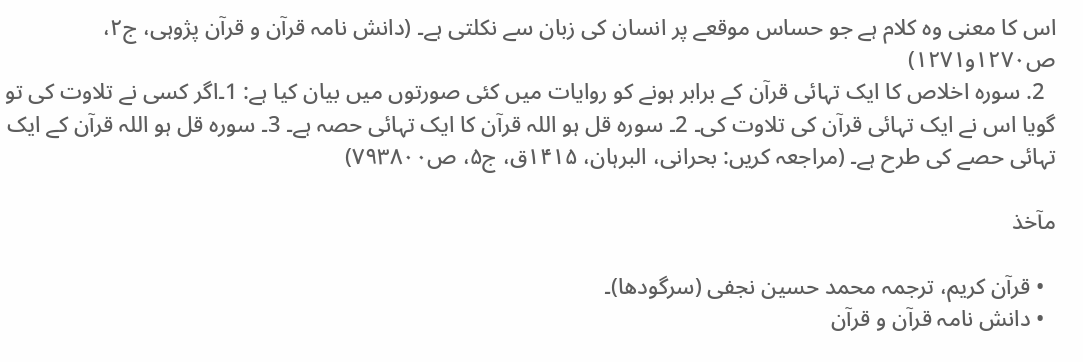اس کا معنی وہ کلام ہے جو حساس موقعے پر انسان کی زبان سے نکلتی ہے۔ (دانش نامہ قرآن و قرآن پژوہی، ج۲، ص۱۲۷۰و۱۲۷۱)
  2. سورہ اخلاص کا ایک تہائی قرآن کے برابر ہونے کو روایات میں کئی صورتوں میں بیان کیا ہے: 1۔اگر کسی نے تلاوت کی تو گویا اس نے ایک تہائی قرآن کی تلاوت کی۔ 2۔ سورہ قل ہو اللہ قرآن کا ایک تہائی حصہ ہے۔ 3۔ سورہ قل ہو اللہ قرآن کے ایک تہائی حصے کی طرح ہے۔ (مراجعہ کریں: بحرانی، البرہان، ۱۴۱۵ق، ج۵، ص۷۹۳۸۰۰)

مآخذ

  • قرآن کریم، ترجمہ محمد حسین نجفی (سرگودھا)۔
  • دانش نامہ قرآن و قرآن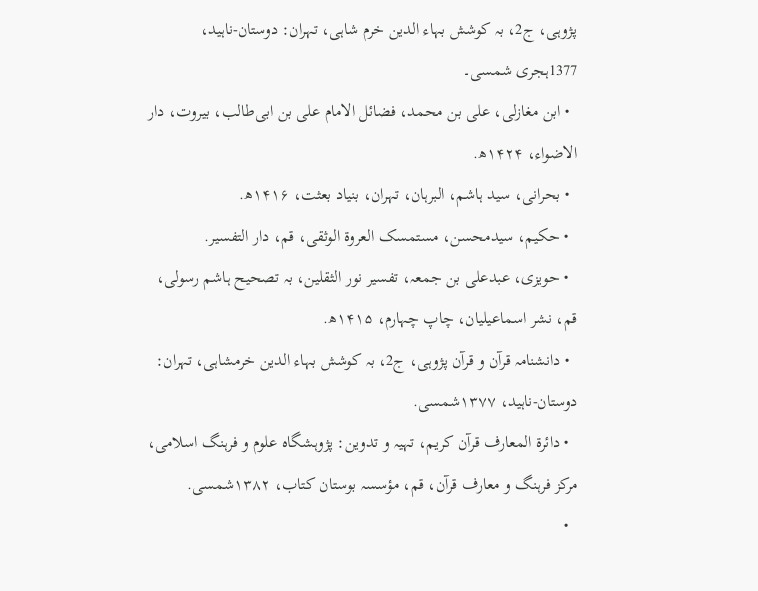پژوہی، ج2، بہ کوشش بہاء الدین خرم شاہی، تہران: دوستان-ناہید، 1377ہجری شمسی۔
  • ابن مغازلی، علی بن محمد، فضائل الامام علی بن ابی‌طالب، بیروت، دار الاضواء، ۱۴۲۴ھ.
  • بحرانی، سید ہاشم، البرہان، تہران، بنیاد بعثت، ۱۴۱۶ھ.
  • حکیم، سیدمحسن، مستمسک العروۃ الوثقی، قم، دار التفسیر.
  • حویزی، عبدعلی بن جمعہ، تفسیر نور الثقلین، بہ تصحیح ہاشم رسولی، قم، نشر اسماعیلیان، چاپ چہارم، ۱۴۱۵ھ.
  • دانشنامہ قرآن و قرآن پژوہی، ج2، بہ کوشش بہاء الدین خرمشاہی، تہران: دوستان-ناہید، ۱۳۷۷شمسی.
  • دائرۃ المعارف قرآن کریم، تہیہ و تدوین: پژوہشگاہ علوم و فرہنگ اسلامی، مرکز فرہنگ و معارف قرآن، قم، مؤسسہ بوستان کتاب، ۱۳۸۲شمسی.
  •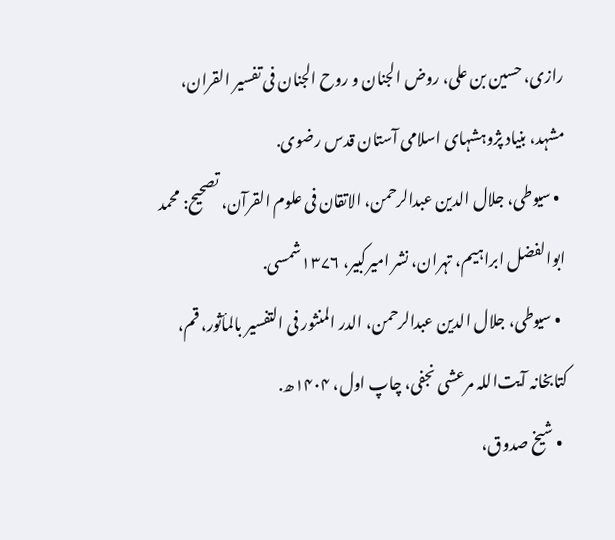رازی، حسین بن علی، روض الجنان و روح الجنان فی تفسیر القران، مشہد، بنیاد پژوہشہای اسلامی آستان قدس رضوی.
  • سیوطی، جلال الدین عبدالرحمن، الاتقان فی علوم القرآن، تصحیح: محمد ابوالفضل ابراہیم، تہران، نشر امیرکبیر، ۱۳۷۶شمسی.
  • سیوطی، جلال الدین عبدالرحمن، الدر المنثور فی التفسیر بالمأثور، قم، کتابخانہ آیت‌اللہ مرعشی نجفی، چاپ اول، ۱۴۰۴ھ.
  • شیخ صدوق،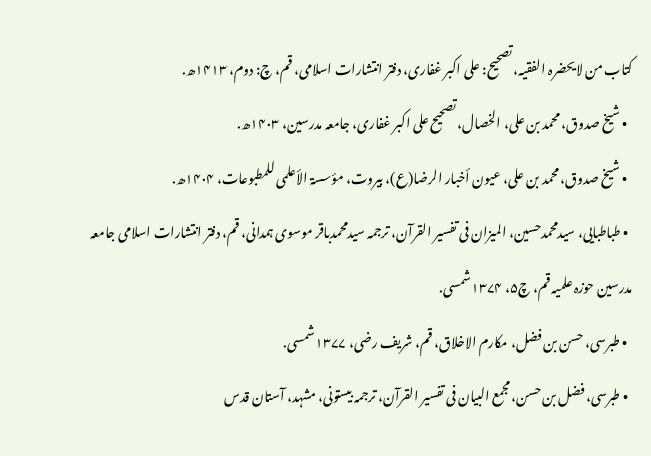کتاب من لایحضرہ الفقیہ، تصحیح: علی اکبر غفاری، دفتر انتشارات اسلامی، قم، چ: دوم، ۱۴۱۳ھ.
  • شیخ صدوق، محمد بن علی، الخصال، تصحیح علی اکبر غفاری، جامعہ مدرسین، ۱۴۰۳ھ.
  • شیخ صدوق، محمد بن علی، عیون أخبار الرضا(ع)، بیروت، مؤسسۃ الأعلمی للمطبوعات، ۱۴۰۴ھ.
  • طباطبایی، سیدمحمدحسین، المیزان فی تفسیر القرآن، ترجمہ سیدمحمدباقر موسوى ہمدانی، قم، دفتر انتشارات اسلامى جامعہ‌ مدرسين حوزہ علميہ قم، چ۵، ۱۳۷۴شمسی.
  • طبرسی، حسن بن فضل، مکارم الاخلاق، قم، شریف رضی، ۱۳۷۷شمسی.
  • طبرسی، فضل بن حسن، مجمع البیان فی تفسیر القرآن، ترجمہ بیستونی، مشہد، آستان قدس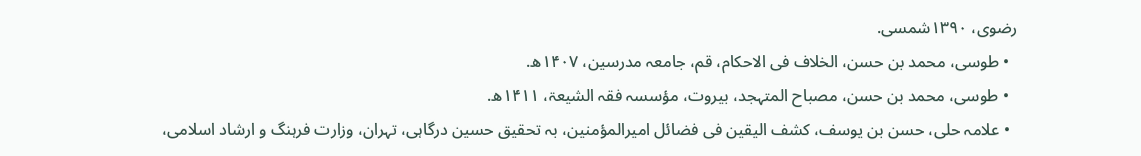رضوی، ۱۳۹۰شمسی.
  • طوسی، محمد بن حسن، الخلاف فی الاحکام، قم، جامعہ مدرسین، ۱۴۰۷ھ.
  • طوسی، محمد بن حسن، مصباح المتہجد، بیروت، مؤسسہ فقہ الشیعۃ، ۱۴۱۱ھ.
  • علامہ حلی، حسن بن یوسف، کشف الیقین فی فضائل امیرالمؤمنین، بہ تحقیق حسین درگاہی، تہران، وزارت فرہنگ و ارشاد اسلامی،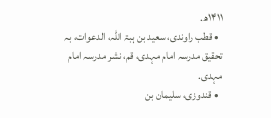۱۴۱۱ھ.
  • قطب راوندی، سعید بن ہبۃ اللہ، الدعوات، بہ تحقیق مدرسہ امام مہدی، قم، نشر مدرسہ امام مہدی.
  • قندوزی، سلیمان بن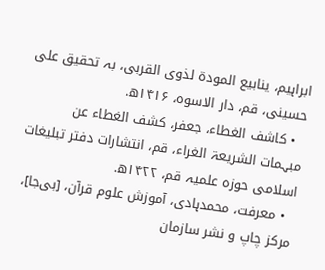ابراہیم، ینابیع المودۃ لذوی القربی، بہ تحقیق علی حسینی، قم، دار الاسوہ، ۱۴۱۶ھ.
  • کاشف الغطاء، جعفر، کشف الغطاء عن مبہمات الشریعۃ الغراء، قم، انتشارات دفتر تبلیغات اسلامی حوزہ علمیہ قم، ۱۴۲۲ھ.
  • معرفت، محمدہادی، آموزش علوم قرآن، [بی‌جا]، مرکز چاپ و نشر سازمان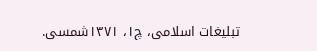تبلیغات اسلامی، چ۱، ۱۳۷۱شمسی.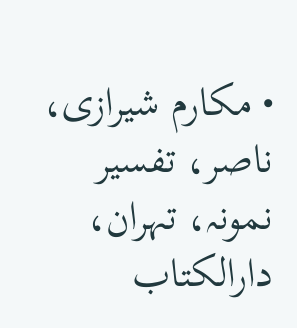• مكارم شيرازی، ناصر، تفسیر نمونہ،‌ تہران، دارالکتاب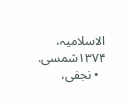الاسلامیہ،‌ ۱۳۷۴شمسی.
  • نجفی،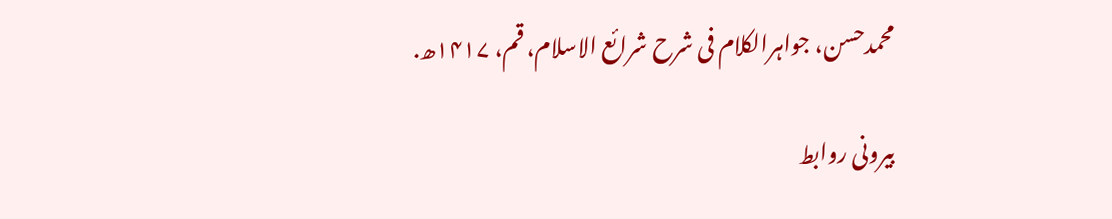محمدحسن، جواہرالکلام‌ فی‌ شرح‌ شرائع‌ الاسلام‌، قم، ‌۱۴۱۷ھ.

بیرونی روابط